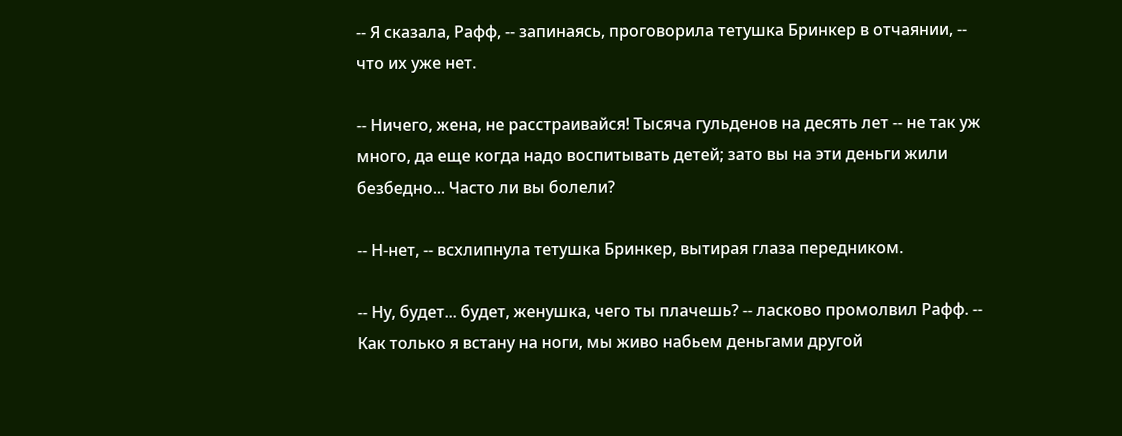-- Я сказала, Рафф, -- запинаясь, проговорила тетушка Бринкер в отчаянии, -- что их уже нет.

-- Ничего, жена, не расстраивайся! Тысяча гульденов на десять лет -- не так уж много, да еще когда надо воспитывать детей; зато вы на эти деньги жили безбедно... Часто ли вы болели?

-- Н-нет, -- всхлипнула тетушка Бринкер, вытирая глаза передником.

-- Ну, будет... будет, женушка, чего ты плачешь? -- ласково промолвил Рафф. -- Как только я встану на ноги, мы живо набьем деньгами другой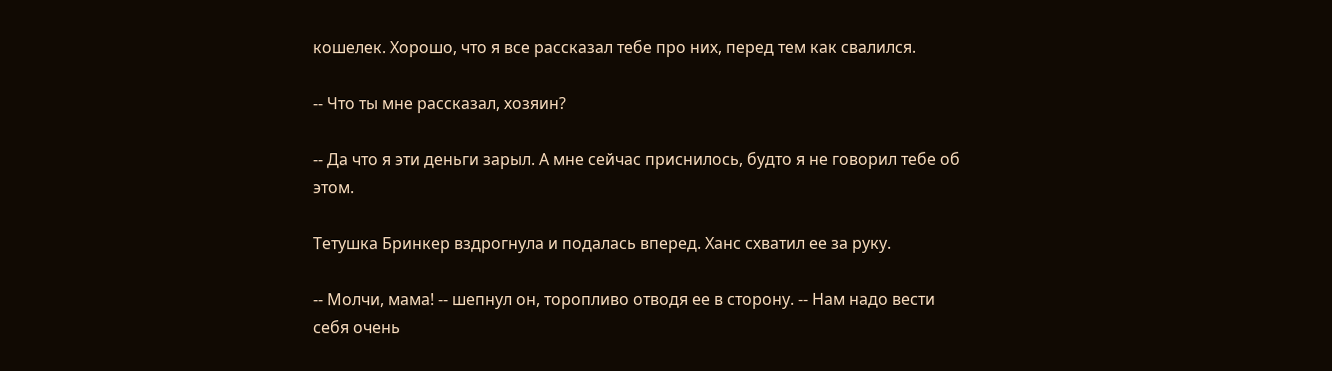кошелек. Хорошо, что я все рассказал тебе про них, перед тем как свалился.

-- Что ты мне рассказал, хозяин?

-- Да что я эти деньги зарыл. А мне сейчас приснилось, будто я не говорил тебе об этом.

Тетушка Бринкер вздрогнула и подалась вперед. Ханс схватил ее за руку.

-- Молчи, мама! -- шепнул он, торопливо отводя ее в сторону. -- Нам надо вести себя очень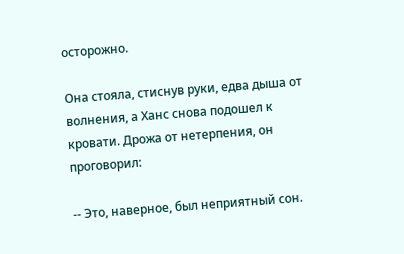осторожно.

Она стояла, стиснув руки, едва дыша от волнения, а Ханс снова подошел к кровати. Дрожа от нетерпения, он проговорил:

-- Это, наверное, был неприятный сон.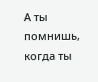А ты помнишь, когда ты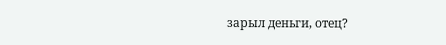зарыл деньги, отец?